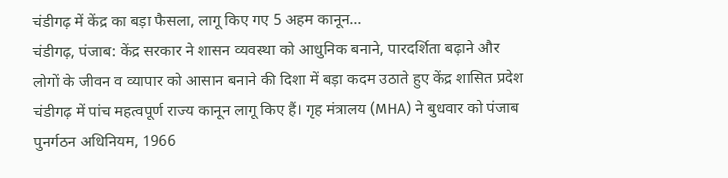चंडीगढ़ में केंद्र का बड़ा फैसला, लागू किए गए 5 अहम कानून...
चंडीगढ़, पंजाब: केंद्र सरकार ने शासन व्यवस्था को आधुनिक बनाने, पारदर्शिता बढ़ाने और लोगों के जीवन व व्यापार को आसान बनाने की दिशा में बड़ा कदम उठाते हुए केंद्र शासित प्रदेश चंडीगढ़ में पांच महत्वपूर्ण राज्य कानून लागू किए हैं। गृह मंत्रालय (MHA) ने बुधवार को पंजाब पुनर्गठन अधिनियम, 1966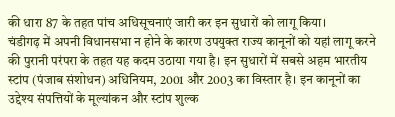की धारा 87 के तहत पांच अधिसूचनाएं जारी कर इन सुधारों को लागू किया।
चंडीगढ़ में अपनी विधानसभा न होने के कारण उपयुक्त राज्य कानूनों को यहां लागू करने की पुरानी परंपरा के तहत यह कदम उठाया गया है। इन सुधारों में सबसे अहम भारतीय स्टांप (पंजाब संशोधन) अधिनियम, 2001 और 2003 का विस्तार है। इन कानूनों का उद्देश्य संपत्तियों के मूल्यांकन और स्टांप शुल्क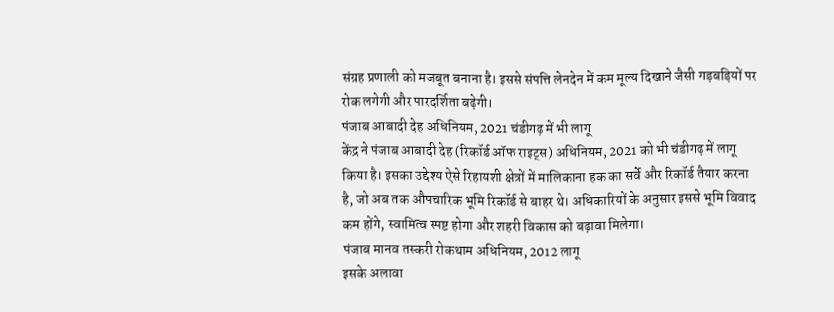संग्रह प्रणाली को मजबूत बनाना है। इससे संपत्ति लेनदेन में कम मूल्य दिखाने जैसी गड़बड़ियों पर रोक लगेगी और पारदर्शिता बढ़ेगी।
पंजाब आबादी देह अधिनियम, 2021 चंडीगढ़ में भी लागू
केंद्र ने पंजाब आबादी देह (रिकॉर्ड ऑफ राइट्स) अधिनियम, 2021 को भी चंडीगढ़ में लागू किया है। इसका उद्देश्य ऐसे रिहायशी क्षेत्रों में मालिकाना हक का सर्वे और रिकॉर्ड तैयार करना है, जो अब तक औपचारिक भूमि रिकॉर्ड से बाहर थे। अधिकारियों के अनुसार इससे भूमि विवाद कम होंगे, स्वामित्व स्पष्ट होगा और शहरी विकास को बढ़ावा मिलेगा।
पंजाब मानव तस्करी रोकथाम अधिनियम, 2012 लागू
इसके अलावा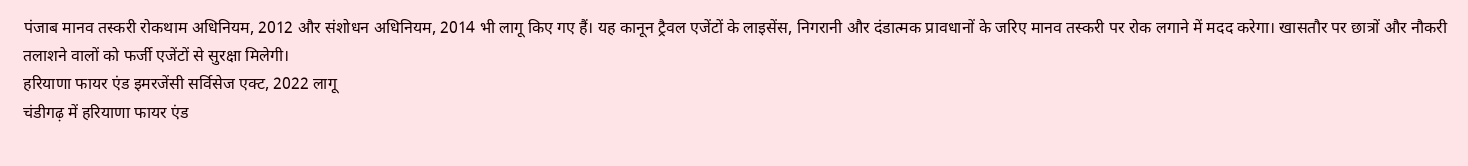पंजाब मानव तस्करी रोकथाम अधिनियम, 2012 और संशोधन अधिनियम, 2014 भी लागू किए गए हैं। यह कानून ट्रैवल एजेंटों के लाइसेंस, निगरानी और दंडात्मक प्रावधानों के जरिए मानव तस्करी पर रोक लगाने में मदद करेगा। खासतौर पर छात्रों और नौकरी तलाशने वालों को फर्जी एजेंटों से सुरक्षा मिलेगी।
हरियाणा फायर एंड इमरजेंसी सर्विसेज एक्ट, 2022 लागू
चंडीगढ़ में हरियाणा फायर एंड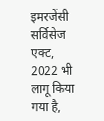इमरजेंसी सर्विसेज एक्ट, 2022 भी लागू किया गया है,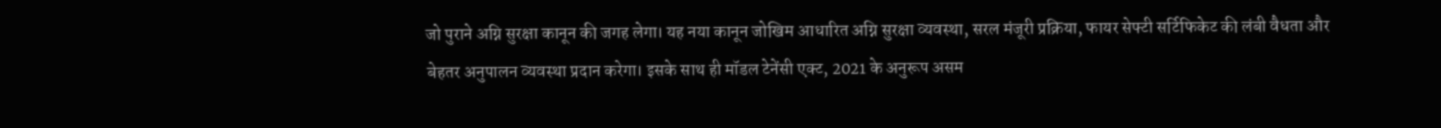जो पुराने अग्नि सुरक्षा कानून की जगह लेगा। यह नया कानून जोखिम आधारित अग्नि सुरक्षा व्यवस्था, सरल मंजूरी प्रक्रिया, फायर सेफ्टी सर्टिफिकेट की लंबी वैधता और बेहतर अनुपालन व्यवस्था प्रदान करेगा। इसके साथ ही मॉडल टेनेंसी एक्ट, 2021 के अनुरूप असम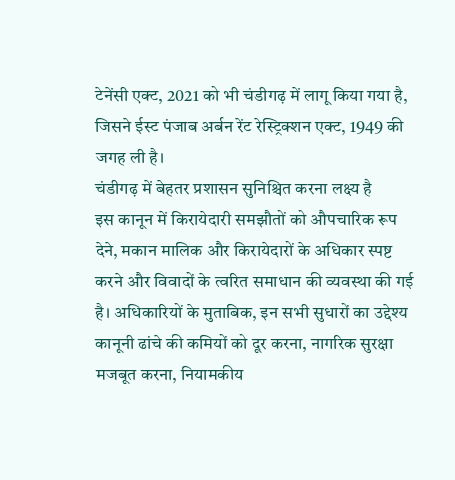टेनेंसी एक्ट, 2021 को भी चंडीगढ़ में लागू किया गया है, जिसने ईस्ट पंजाब अर्बन रेंट रेस्ट्रिक्शन एक्ट, 1949 की जगह ली है।
चंडीगढ़ में बेहतर प्रशासन सुनिश्चित करना लक्ष्य है
इस कानून में किरायेदारी समझौतों को औपचारिक रूप देने, मकान मालिक और किरायेदारों के अधिकार स्पष्ट करने और विवादों के त्वरित समाधान की व्यवस्था की गई है। अधिकारियों के मुताबिक, इन सभी सुधारों का उद्देश्य कानूनी ढांचे की कमियों को दूर करना, नागरिक सुरक्षा मजबूत करना, नियामकीय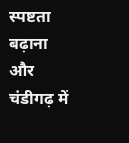स्पष्टता बढ़ाना और चंडीगढ़ में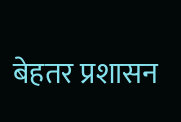बेहतर प्रशासन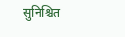सुनिश्चित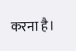करना है।